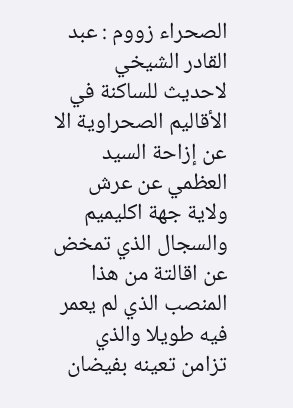الصحراء زووم : عبد القادر الشيخي
لاحديث للساكنة في الأقاليم الصحراوية الا عن إزاحة السيد العظمي عن عرش ولاية جهة اكليميم والسجال الذي تمخض عن اقالتة من هذا المنصب الذي لم يعمر فيه طويلا والذي تزامن تعينه بفيضان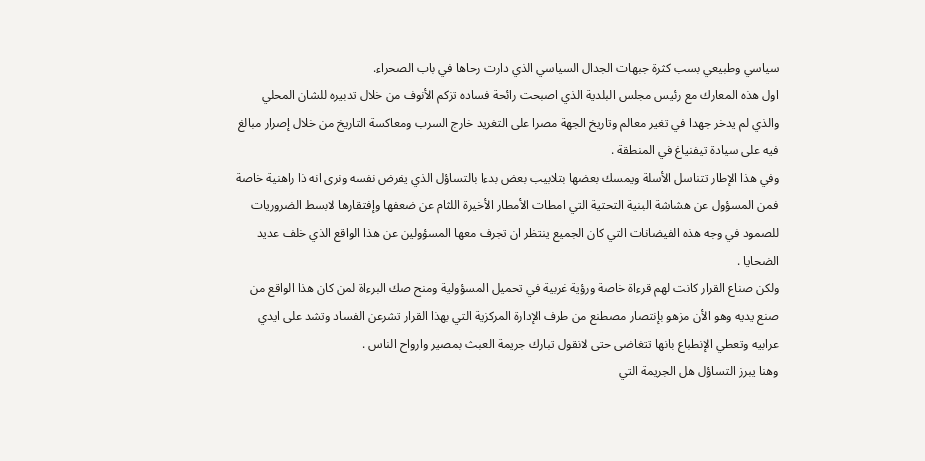سياسي وطبيعي بسب كثرة جبهات الجدال السياسي الذي دارت رحاها في باب الصحراء.
اول هذه المعارك مع رئيس مجلس البلدية الذي اصبحت رائحة فساده تزكم الأنوف من خلال تدبيره للشان المحلي والذي لم يدخر جهدا في تغير معالم وتاريخ الجهة مصرا على التغريد خارج السرب ومعاكسة التاريخ من خلال إصرار مبالغ فيه على سيادة تيفنياغ في المنطقة .
وفي هذا الإطار تتناسل الأسلة ويمسك بعضها بتلابيب بعض بدءا بالتساؤل الذي يفرض نفسه ونرى انه ذا راهنية خاصة فمن المسؤول عن هشاشة البنية التحتية التي امطات الأمطار الأخيرة اللثام عن ضعفها وإفتقارها لابسط الضروريات للصمود في وجه هذه الفيضانات التي كان الجميع ينتظر ان تجرف معها المسؤولين عن هذا الواقع الذي خلف عديد الضحايا .
ولكن صناع القرار كانت لهم قرءاة خاصة ورؤية غربية في تحميل المسؤولية ومنح صك البرءاة لمن كان هذا الواقع من صنع يديه وهو الأن مزهو بإنتصار مصطنع من طرف الإدارة المركزية التي بهذا القرار تشرعن الفساد وتشد على ايدي عرابيه وتعطي الإنطباع بانها تتغاضى حتى لانقول تبارك جريمة العبث بمصير وارواح الناس .
وهنا يبرز التساؤل هل الجريمة التي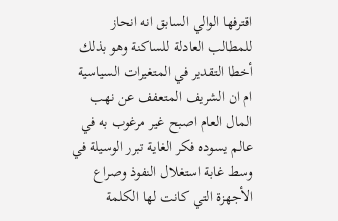اقترفها الوالي السابق انه انحاز للمطالب العادلة للساكنة وهو بذلك أخطا التقدير في المتغيرات السياسية ام ان الشريف المتعفف عن نهب المال العام اصبح غير مرغوب به في عالم يسوده فكر الغاية تبرر الوسيلة في وسط غابة استغلال النفوذ وصراع الأجهزة التي كانت لها الكلمة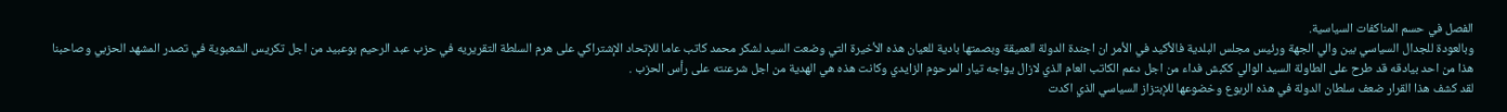الفصل في حسم المناكفات السياسية.
وبالعودة للجدال السياسي بين والي الجهة ورئيس مجلس البلدية فالأكيد في الأمر ان اجندة الدولة العميقة وبصمتها بادية للعيان هذه الأخيرة التي وضعت السيد لشكر محمد كاتب عاما للإتحاد الإشتراكي على هرم السلطة التقريريه في حزب عبد الرحيم بوعبيد من اجل تكريس الشعبوية في تصدر المشهد الحزبي وصاحبنا هذا من احد بيادقه قد طرح على الطاولة السيد الوالي ككبش فداء من اجل دعم الكاتب العام الذي لازال يواجه تيار المرحوم الزايدي وكانت هذه هي الهدية من اجل شرعنته على رأس الحزب .
لقد كشف هذا القرار ضعف سلطان الدولة في هذه الربوع وخضوعها للإبتزاز السياسي الذي اكدت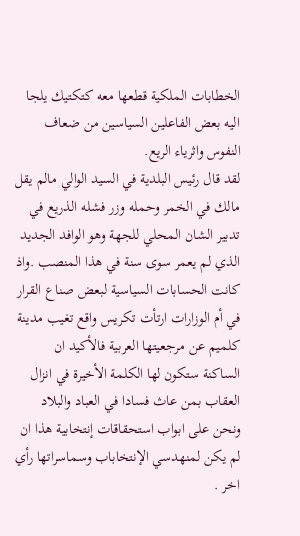الخطابات الملكية قطعها معه كتكتيك يلجا اليه بعض الفاعلين السياسين من ضعاف النفوس واثرياء الريع.
لقد قال رئيس البلدية في السيد الوالي مالم يقل مالك في الخمر وحمله وزر فشله الذريع في تدبير الشان المحلي للجهة وهو الوافد الجديد الذي لم يعمر سوى سنة في هذا المنصب .واذ كانت الحسابات السياسية لبعض صناع القرار في أم الوزارات ارتأت تكريس واقع تغيب مدينة كلميم عن مرجعيتها العربية فالأكيد ان الساكنة ستكون لها الكلمة الأخيرة في انزال العقاب بمن عاث فسادا في العباد والبلاد ونحن على ابواب استحقاقات إنتخابية هذا ان لم يكن لمنهدسي الإنتخاباب وسماسراتها رأي اخر .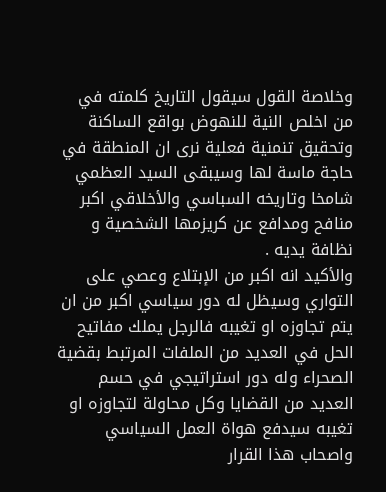وخلاصة القول سيقول التاريخ كلمته في من اخلص النية للنهوض بواقع الساكنة وتحقيق تنمنية فعلية نرى ان المنطقة في حاجة ماسة لها وسيبقى السيد العظمي شامخا وتاريخه السباسي والأخلاقي اكبر منافح ومدافع عن كريزمها الشخصية و نظافة يديه .
والأكيد انه اكبر من الإبتلاع وعصي على التواري وسيظل له دور سياسي اكبر من ان يتم تجاوزه او تغيبه فالرجل يملك مفاتيح الحل في العديد من الملفات المرتبط بقضية الصحراء وله دور استراتيجي في حسم العديد من القضايا وكل محاولة لتجاوزه او تغيبه سيدفع هواة العمل السياسي واصحاب هذا القرار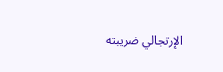الإرتجالي ضريبته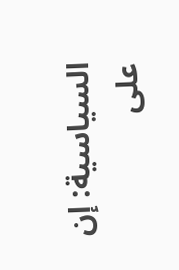السياسية: إن على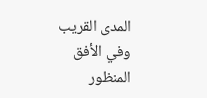المدى القريب وفي الأفق المنظور